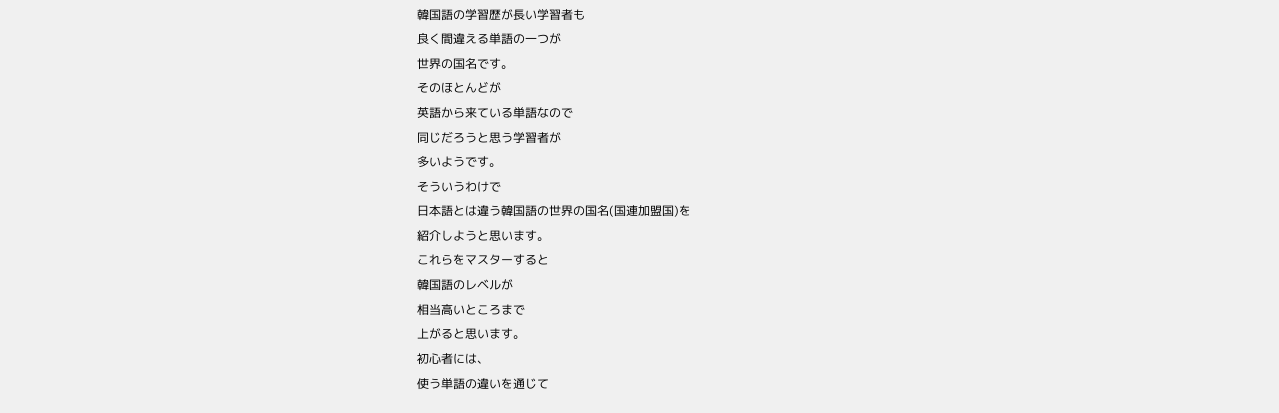韓国語の学習歴が長い学習者も
良く間違える単語の一つが
世界の国名です。
そのほとんどが
英語から来ている単語なので
同じだろうと思う学習者が
多いようです。
そういうわけで
日本語とは違う韓国語の世界の国名(国連加盟国)を
紹介しようと思います。
これらをマスターすると
韓国語のレベルが
相当高いところまで
上がると思います。
初心者には、
使う単語の違いを通じて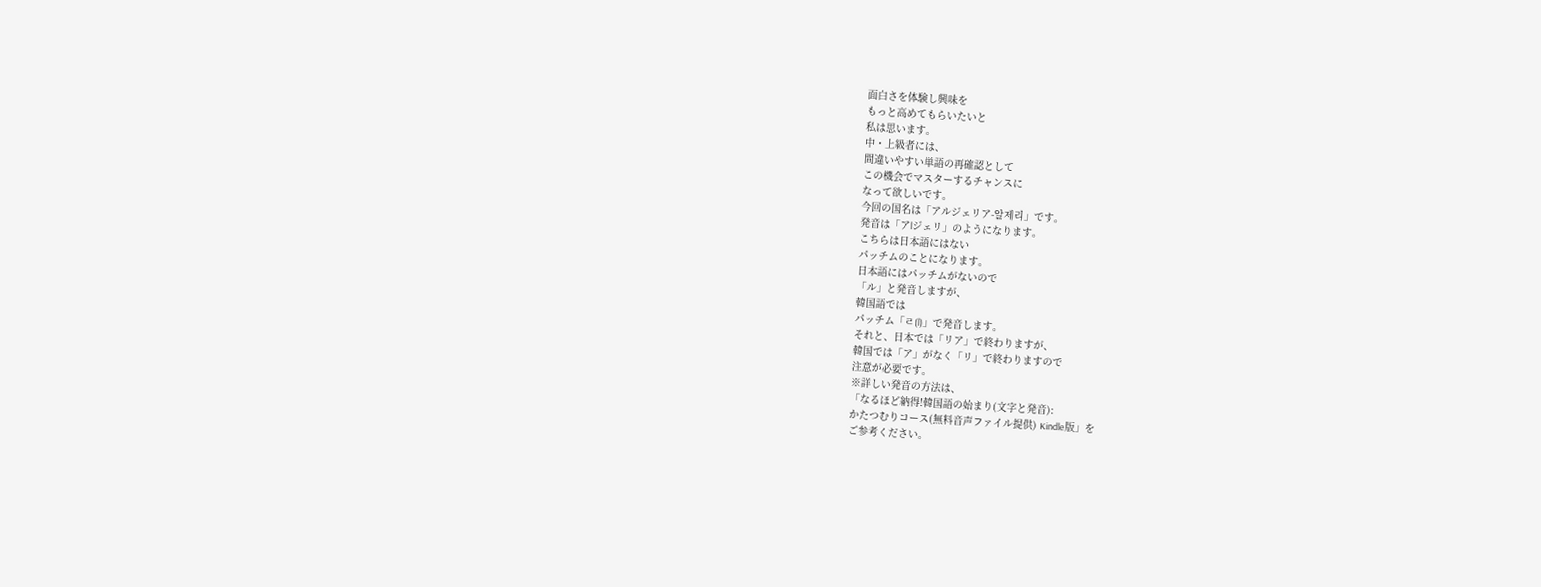面白さを体験し興味を
もっと高めてもらいたいと
私は思います。
中・上級者には、
間違いやすい単語の再確認として
この機会でマスターするチャンスに
なって欲しいです。
今回の国名は「アルジェリア-알제리」です。
発音は「アlジェリ」のようになります。
こちらは日本語にはない
パッチムのことになります。
日本語にはパッチムがないので
「ル」と発音しますが、
韓国語では
パッチム「ㄹ(l)」で発音します。
それと、日本では「リア」で終わりますが、
韓国では「ア」がなく「リ」で終わりますので
注意が必要です。
※詳しい発音の方法は、
「なるほど納得!韓国語の始まり(文字と発音):
かたつむりコース(無料音声ファイル提供) Kindle版」を
ご参考ください。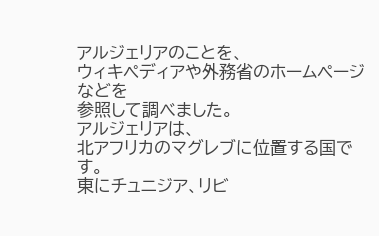アルジェリアのことを、
ウィキペディアや外務省のホームページなどを
参照して調べました。
アルジェリアは、
北アフリカのマグレブに位置する国です。
東にチュニジア、リビ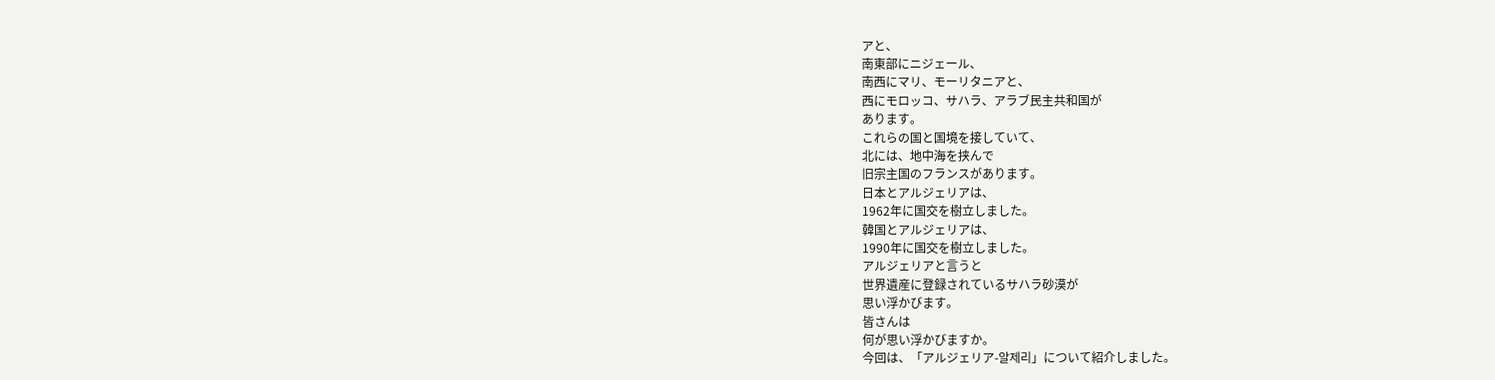アと、
南東部にニジェール、
南西にマリ、モーリタニアと、
西にモロッコ、サハラ、アラブ民主共和国が
あります。
これらの国と国境を接していて、
北には、地中海を挟んで
旧宗主国のフランスがあります。
日本とアルジェリアは、
1962年に国交を樹立しました。
韓国とアルジェリアは、
1990年に国交を樹立しました。
アルジェリアと言うと
世界遺産に登録されているサハラ砂漠が
思い浮かびます。
皆さんは
何が思い浮かびますか。
今回は、「アルジェリア-알제리」について紹介しました。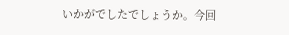いかがでしたでしょうか。今回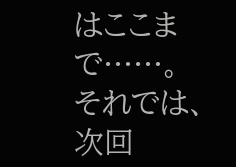はここまで……。
それでは、次回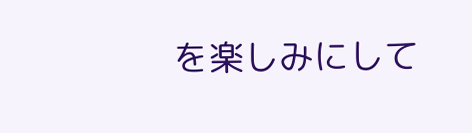を楽しみにして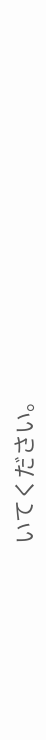いてください。